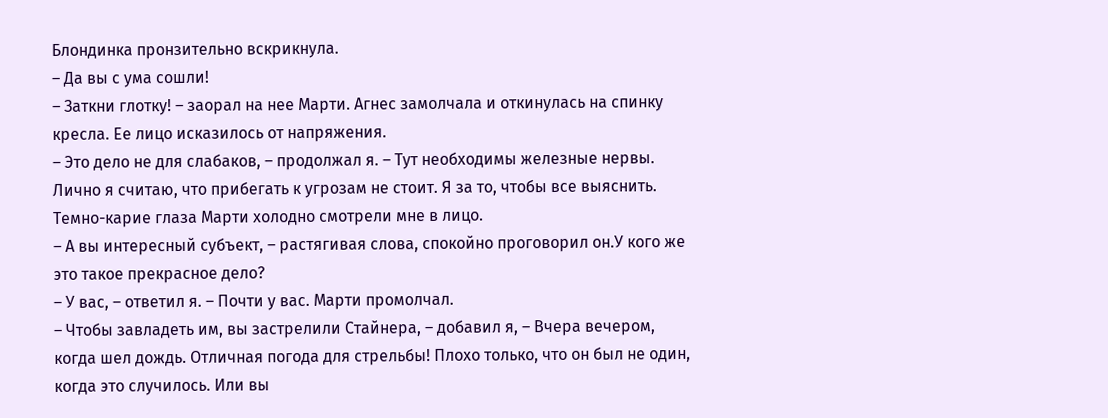Блондинка пронзительно вскрикнула.
– Да вы с ума сошли!
– Заткни глотку! – заорал на нее Марти. Агнес замолчала и откинулась на спинку кресла. Ее лицо исказилось от напряжения.
– Это дело не для слабаков, – продолжал я. – Тут необходимы железные нервы. Лично я считаю, что прибегать к угрозам не стоит. Я за то, чтобы все выяснить.
Темно-карие глаза Марти холодно смотрели мне в лицо.
– А вы интересный субъект, – растягивая слова, спокойно проговорил он.У кого же это такое прекрасное дело?
– У вас, – ответил я. – Почти у вас. Марти промолчал.
– Чтобы завладеть им, вы застрелили Стайнера, – добавил я, – Вчера вечером, когда шел дождь. Отличная погода для стрельбы! Плохо только, что он был не один, когда это случилось. Или вы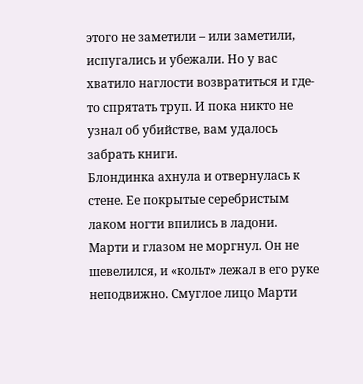этого не заметили – или заметили, испугались и убежали. Но у вас хватило наглости возвратиться и где-то спрятать труп. И пока никто не узнал об убийстве, вам удалось забрать книги.
Блондинка ахнула и отвернулась к стене. Ее покрытые серебристым лаком ногти впились в ладони.
Марти и глазом не моргнул. Он не шевелился, и «кольт» лежал в его руке неподвижно. Смуглое лицо Марти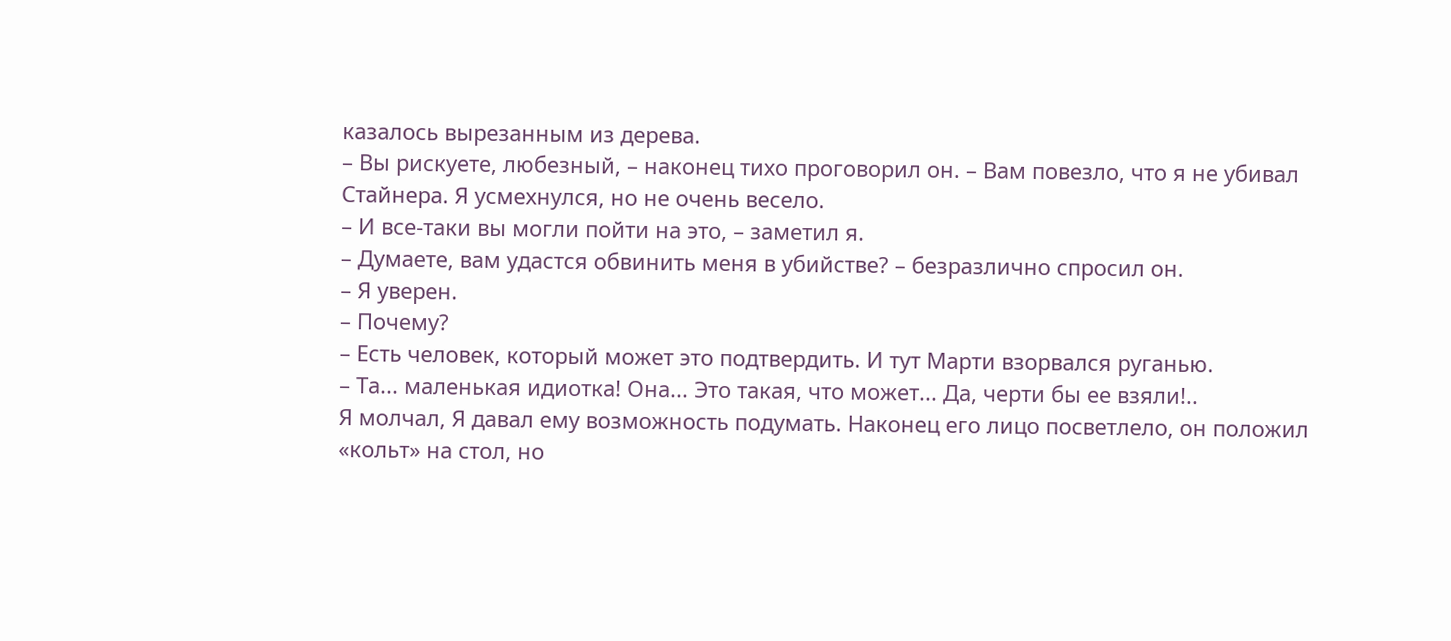казалось вырезанным из дерева.
– Вы рискуете, любезный, – наконец тихо проговорил он. – Вам повезло, что я не убивал Стайнера. Я усмехнулся, но не очень весело.
– И все-таки вы могли пойти на это, – заметил я.
– Думаете, вам удастся обвинить меня в убийстве? – безразлично спросил он.
– Я уверен.
– Почему?
– Есть человек, который может это подтвердить. И тут Марти взорвался руганью.
– Та... маленькая идиотка! Она... Это такая, что может... Да, черти бы ее взяли!..
Я молчал, Я давал ему возможность подумать. Наконец его лицо посветлело, он положил «кольт» на стол, но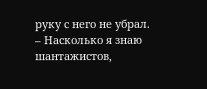руку с него не убрал.
– Насколько я знаю шантажистов,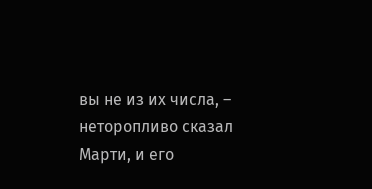вы не из их числа, – неторопливо сказал Марти, и его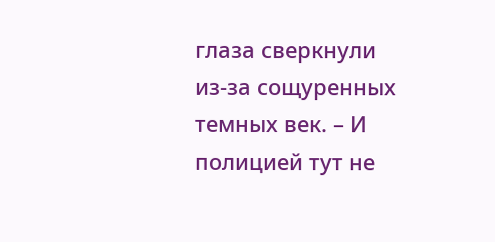глаза сверкнули из-за сощуренных темных век. – И полицией тут не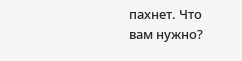пахнет. Что вам нужно?